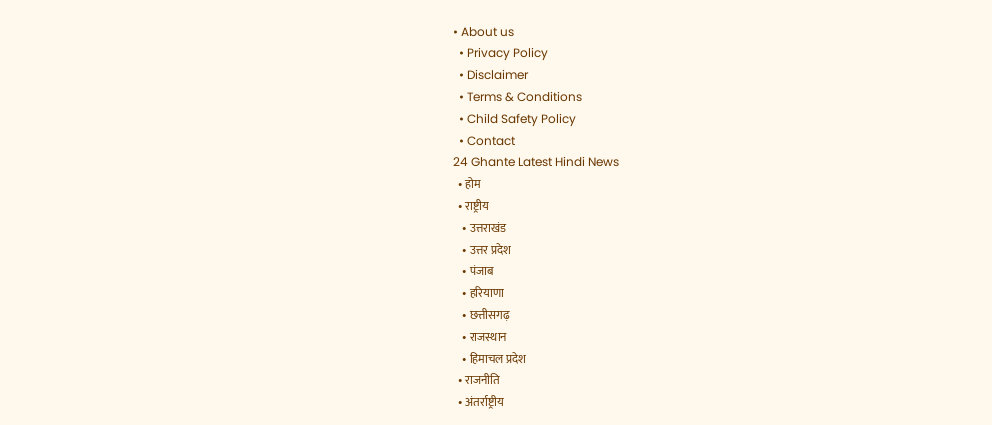• About us
  • Privacy Policy
  • Disclaimer
  • Terms & Conditions
  • Child Safety Policy
  • Contact
24 Ghante Latest Hindi News
  • होम
  • राष्ट्रीय
    • उत्तराखंड
    • उत्तर प्रदेश
    • पंजाब
    • हरियाणा
    • छत्तीसगढ़
    • राजस्थान
    • हिमाचल प्रदेश
  • राजनीति
  • अंतर्राष्ट्रीय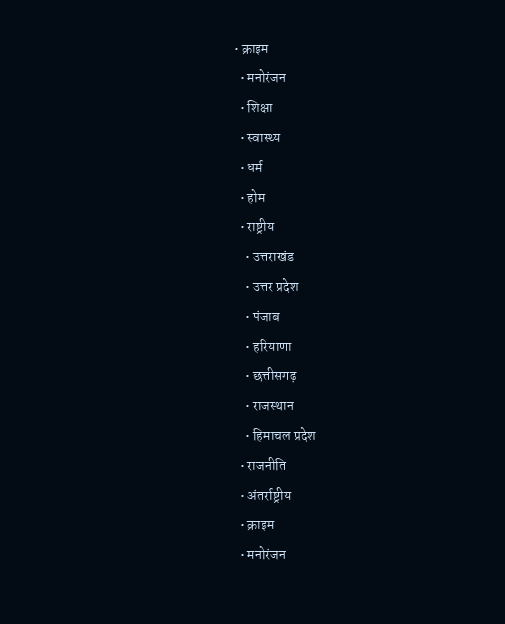• क्राइम
  • मनोरंजन
  • शिक्षा
  • स्वास्थ्य
  • धर्म
  • होम
  • राष्ट्रीय
    • उत्तराखंड
    • उत्तर प्रदेश
    • पंजाब
    • हरियाणा
    • छत्तीसगढ़
    • राजस्थान
    • हिमाचल प्रदेश
  • राजनीति
  • अंतर्राष्ट्रीय
  • क्राइम
  • मनोरंजन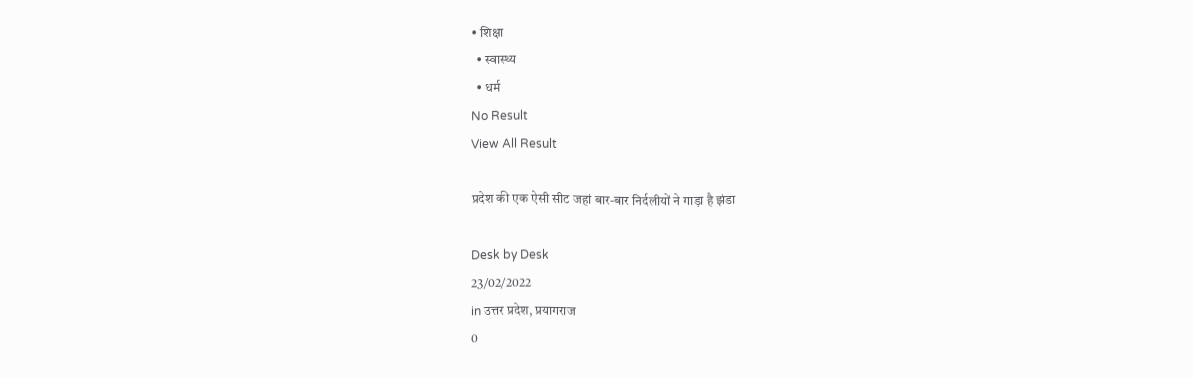• शिक्षा
  • स्वास्थ्य
  • धर्म
No Result
View All Result

प्रदेश की एक ऐसी सीट जहां बार-बार निर्दलीयों ने गाड़ा है झंडा

Desk by Desk
23/02/2022
in उत्तर प्रदेश, प्रयागराज
0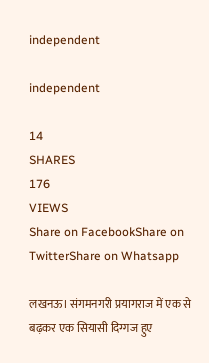independent

independent

14
SHARES
176
VIEWS
Share on FacebookShare on TwitterShare on Whatsapp

लखनऊ। संगमनगरी प्रयागराज में एक से बढ़कर एक सियासी दिग्गज हुए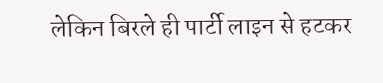लेकिन बिरले ही पार्टी लाइन से हटकर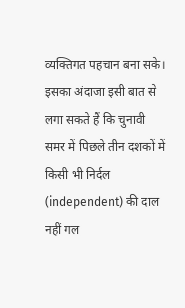व्यक्तिगत पहचान बना सके। इसका अंदाजा इसी बात से लगा सकते हैं कि चुनावी समर में पिछले तीन दशकों में किसी भी निर्दल (independent) की दाल नहीं गल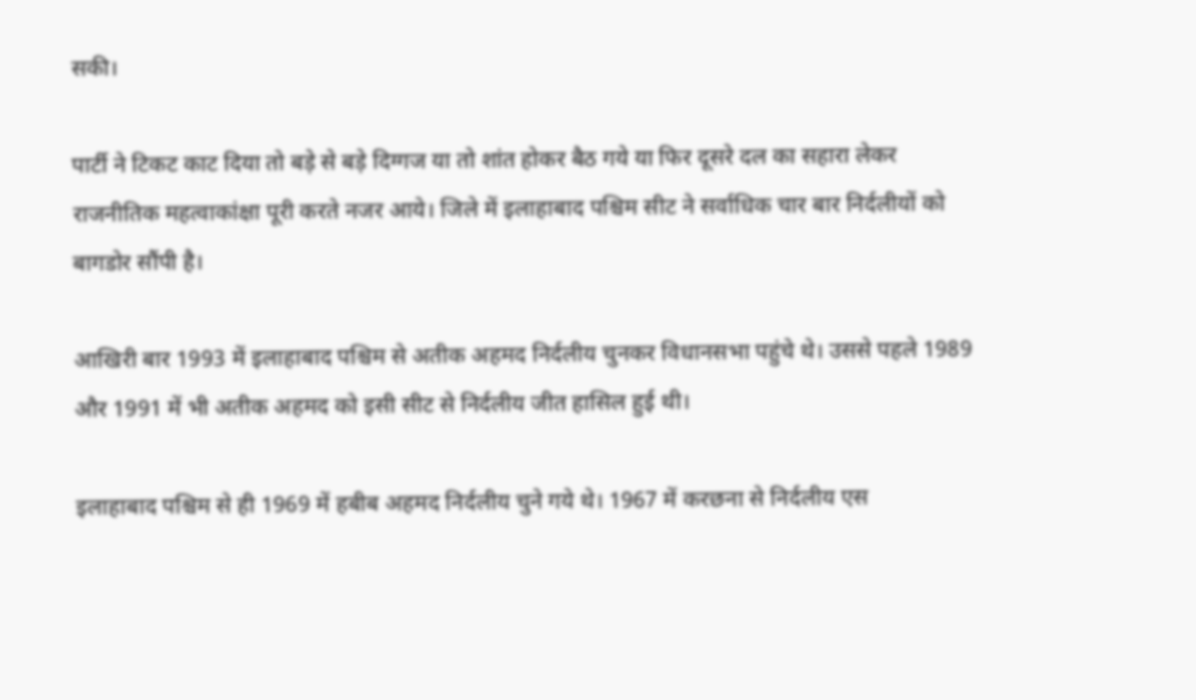सकी।

पार्टी ने टिकट काट दिया तो बड़े से बड़े दिग्गज या तो शांत होकर बैठ गये या फिर दूसरे दल का सहारा लेकर राजनीतिक महत्वाकांक्षा पूरी करते नजर आये। जिले में इलाहाबाद पश्चिम सीट ने सर्वाधिक चार बार निर्दलीयों को बागडोर सौंपी है।

आखिरी बार 1993 में इलाहाबाद पश्चिम से अतीक अहमद निर्दलीय चुनकर विधानसभा पहुंचे थे। उससे पहले 1989 और 1991 में भी अतीक अहमद को इसी सीट से निर्दलीय जीत हासिल हुई थी।

इलाहाबाद पश्चिम से ही 1969 में हबीब अहमद निर्दलीय चुने गये थे। 1967 में करछना से निर्दलीय एस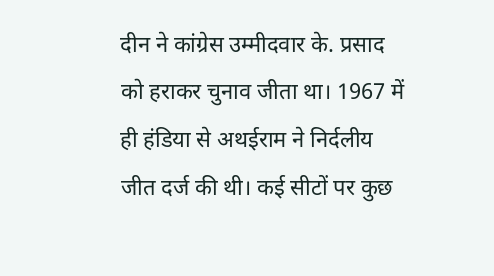दीन ने कांग्रेस उम्मीदवार के. प्रसाद को हराकर चुनाव जीता था। 1967 में ही हंडिया से अथईराम ने निर्दलीय जीत दर्ज की थी। कई सीटों पर कुछ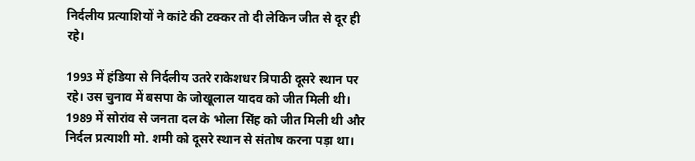निर्दलीय प्रत्याशियों ने कांटे की टक्कर तो दी लेकिन जीत से दूर ही रहे।

1993 में हंडिया से निर्दलीय उतरे राकेशधर त्रिपाठी दूसरे स्थान पर रहे। उस चुनाव में बसपा के जोखूलाल यादव को जीत मिली थी। 1989 में सोरांव से जनता दल के भोला सिंह को जीत मिली थी और निर्दल प्रत्याशी मो. शमी को दूसरे स्थान से संतोष करना पड़ा था।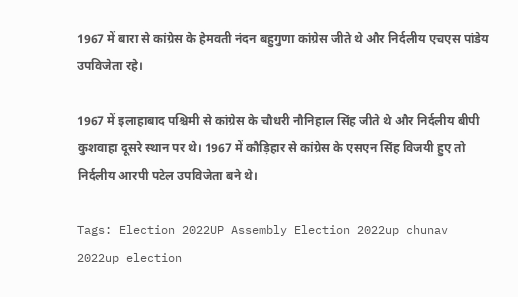1967 में बारा से कांग्रेस के हेमवती नंदन बहुगुणा कांग्रेस जीते थे और निर्दलीय एचएस पांडेय उपविजेता रहे।

1967 में इलाहाबाद पश्चिमी से कांग्रेस के चौधरी नौनिहाल सिंह जीते थे और निर्दलीय बीपी कुशवाहा दूसरे स्थान पर थे। 1967 में कौड़िहार से कांग्रेस के एसएन सिंह विजयी हुए तो निर्दलीय आरपी पटेल उपविजेता बने थे।

Tags: Election 2022UP Assembly Election 2022up chunav 2022up election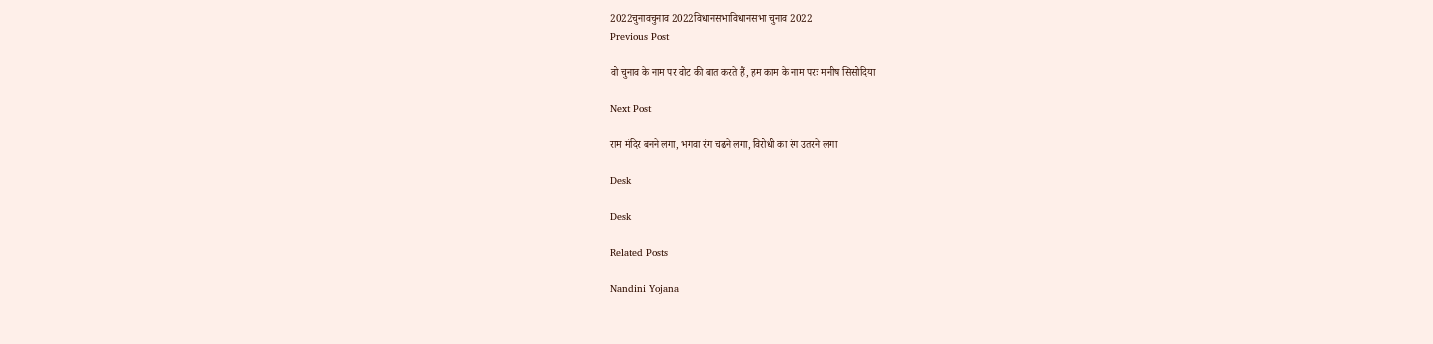2022चुनावचुनाव 2022विधानसभाविधानसभा चुनाव 2022
Previous Post

वो चुनाव के नाम पर वोट की बात करते हैं, हम काम के नाम परः मनीष सिसोदिया

Next Post

राम मंदिर बनने लगा, भगवा रंग चढने लगा, विरोधी का रंग उतरने लगा

Desk

Desk

Related Posts

Nandini Yojana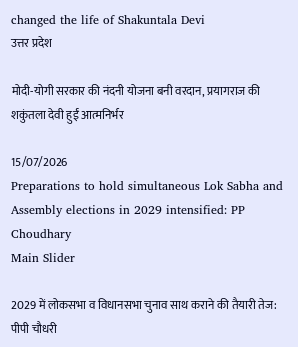changed the life of Shakuntala Devi
उत्तर प्रदेश

मोदी-योगी सरकार की नंदनी योजना बनी वरदान, प्रयागराज की शकुंतला देवी हुईं आत्मनिर्भर

15/07/2026
Preparations to hold simultaneous Lok Sabha and Assembly elections in 2029 intensified: PP Choudhary
Main Slider

2029 में लोकसभा व विधानसभा चुनाव साथ कराने की तैयारी तेज: पीपी चौधरी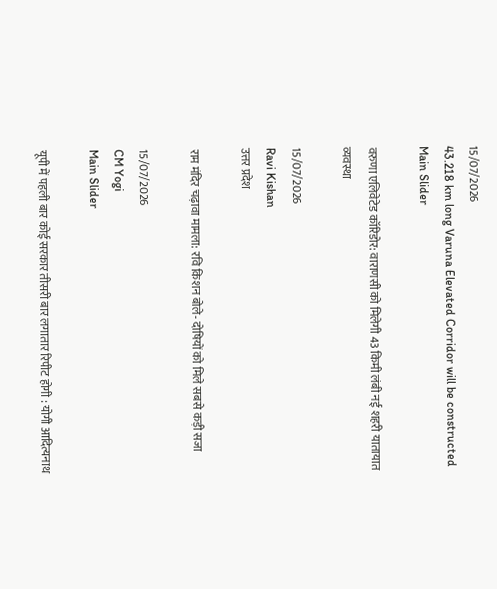15/07/2026
43.218 km long Varuna Elevated Corridor will be constructed
Main Slider

वरुणा एलिवेटेड कॉरिडोर: वाराणसी को मिलेगी 43 किमी लंबी नई शहरी यातायात व्यवस्था

15/07/2026
Ravi Kishan
उत्तर प्रदेश

राम मंदिर चढ़ावा मामला: रवि किशन बोले- दोषियों को मिले सबसे कड़ी सजा

15/07/2026
CM Yogi
Main Slider

यूपी में पहली बार कोई सरकार तीसरी बार लगातार रिपीट होगी : योगी आदित्यनाथ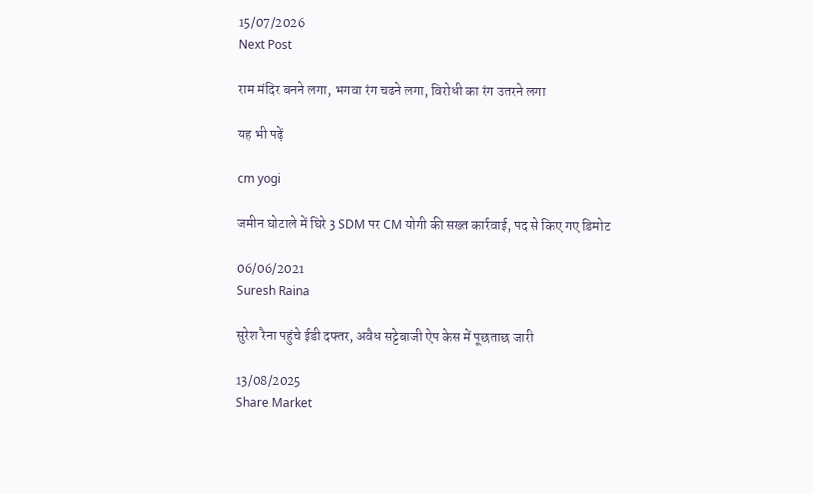15/07/2026
Next Post

राम मंदिर बनने लगा, भगवा रंग चढने लगा, विरोधी का रंग उतरने लगा

यह भी पढ़ें

cm yogi

जमीन घोटाले में घिरे 3 SDM पर CM योगी की सख्त कार्रवाई, पद से किए गए डिमोट

06/06/2021
Suresh Raina

सुरेश रैना पहुंचे ईडी दफ्तर, अवैध सट्टेबाजी ऐप केस में पूछताछ जारी

13/08/2025
Share Market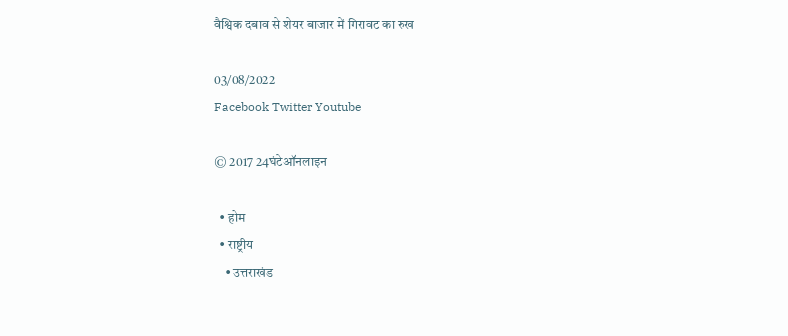वैश्विक दबाव से शेयर बाजार में गिरावट का रुख

03/08/2022
Facebook Twitter Youtube

© 2017 24घंटेऑनलाइन

  • होम
  • राष्ट्रीय
    • उत्तराखंड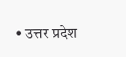• उत्तर प्रदेश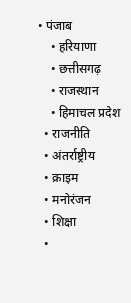• पंजाब
    • हरियाणा
    • छत्तीसगढ़
    • राजस्थान
    • हिमाचल प्रदेश
  • राजनीति
  • अंतर्राष्ट्रीय
  • क्राइम
  • मनोरंजन
  • शिक्षा
  •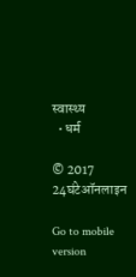स्वास्थ्य
  • धर्म

© 2017 24घंटेऑनलाइन

Go to mobile version